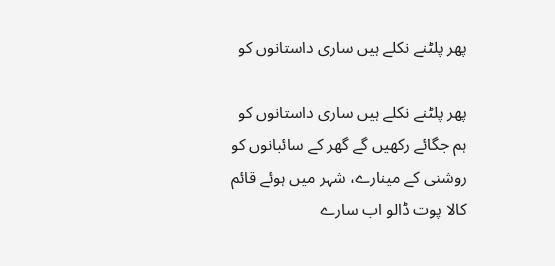پھر پلٹنے نکلے ہیں ساری داستانوں کو

پھر پلٹنے نکلے ہیں ساری داستانوں کو
ہم جگائے رکھیں گے گھر کے سائبانوں کو
روشنی کے مینارے، شہر میں ہوئے قائم
کالا پوت ڈالو اب سارے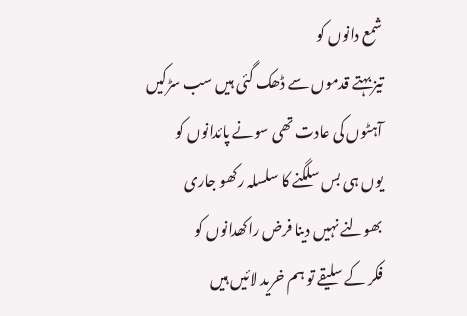شمع دانوں کو
تیز بہتے قدموں سے ڈھک گئی ہیں سب سڑکیں
آہٹوں کی عادت تھی سونے پائدانوں کو
یوں ہی بس سلگنے کا سلسلہ رکھو جاری
بھولنے نہیں دینا فرض راکھدانوں کو
فکر کے سلیقے تو ہم خرید لائیں ہیں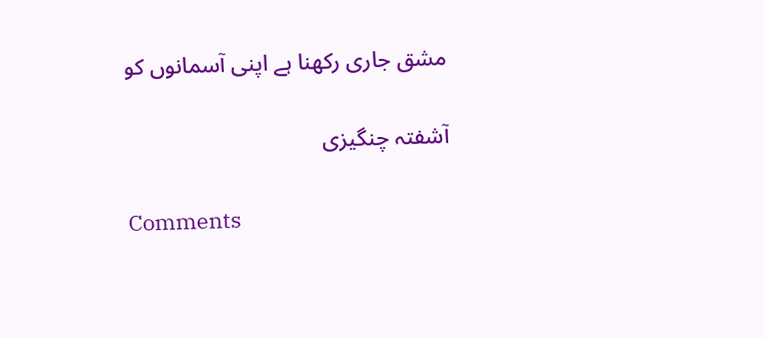مشق جاری رکھنا ہے اپنی آسمانوں کو

آشفتہ چنگیزی

Comments